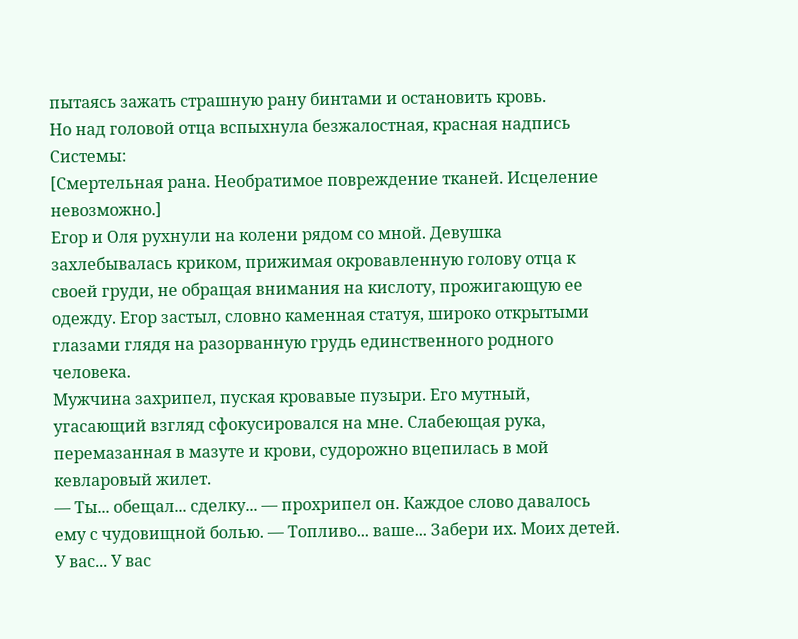пытаясь зажать страшную рану бинтами и остановить кровь.
Но над головой отца вспыхнула безжалостная, красная надпись Системы:
[Смертельная рана. Необратимое повреждение тканей. Исцеление невозможно.]
Егор и Оля рухнули на колени рядом со мной. Девушка захлебывалась криком, прижимая окровавленную голову отца к своей груди, не обращая внимания на кислоту, прожигающую ее одежду. Егор застыл, словно каменная статуя, широко открытыми глазами глядя на разорванную грудь единственного родного человека.
Мужчина захрипел, пуская кровавые пузыри. Его мутный, угасающий взгляд сфокусировался на мне. Слабеющая рука, перемазанная в мазуте и крови, судорожно вцепилась в мой кевларовый жилет.
— Ты... обещал... сделку... — прохрипел он. Каждое слово давалось ему с чудовищной болью. — Топливо... ваше... Забери их. Моих детей. У вас... У вас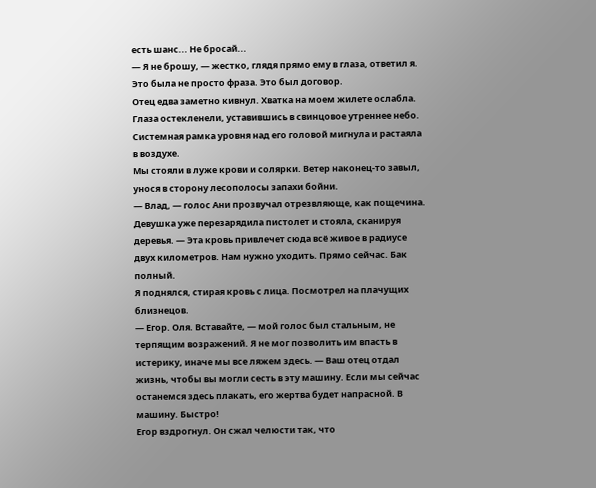есть шанс... Не бросай...
— Я не брошу, — жестко, глядя прямо ему в глаза, ответил я. Это была не просто фраза. Это был договор.
Отец едва заметно кивнул. Хватка на моем жилете ослабла. Глаза остекленели, уставившись в свинцовое утреннее небо.
Системная рамка уровня над его головой мигнула и растаяла в воздухе.
Мы стояли в луже крови и солярки. Ветер наконец-то завыл, унося в сторону лесополосы запахи бойни.
— Влад, — голос Ани прозвучал отрезвляюще, как пощечина. Девушка уже перезарядила пистолет и стояла, сканируя деревья. — Эта кровь привлечет сюда всё живое в радиусе двух километров. Нам нужно уходить. Прямо сейчас. Бак полный.
Я поднялся, стирая кровь с лица. Посмотрел на плачущих близнецов.
— Егор. Оля. Вставайте, — мой голос был стальным, не терпящим возражений. Я не мог позволить им впасть в истерику, иначе мы все ляжем здесь. — Ваш отец отдал жизнь, чтобы вы могли сесть в эту машину. Если мы сейчас останемся здесь плакать, его жертва будет напрасной. В машину. Быстро!
Егор вздрогнул. Он сжал челюсти так, что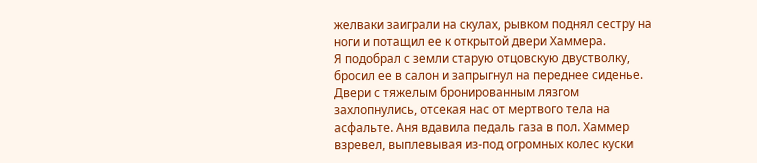желваки заиграли на скулах, рывком поднял сестру на ноги и потащил ее к открытой двери Хаммера.
Я подобрал с земли старую отцовскую двустволку, бросил ее в салон и запрыгнул на переднее сиденье.
Двери с тяжелым бронированным лязгом захлопнулись, отсекая нас от мертвого тела на асфальте. Аня вдавила педаль газа в пол. Хаммер взревел, выплевывая из-под огромных колес куски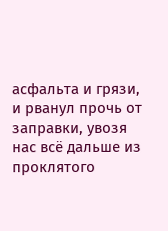асфальта и грязи, и рванул прочь от заправки, увозя нас всё дальше из проклятого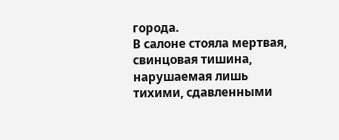города.
В салоне стояла мертвая, свинцовая тишина, нарушаемая лишь тихими, сдавленными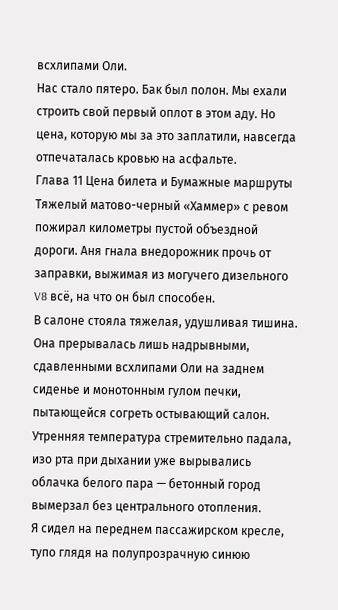всхлипами Оли.
Нас стало пятеро. Бак был полон. Мы ехали строить свой первый оплот в этом аду. Но цена, которую мы за это заплатили, навсегда отпечаталась кровью на асфальте.
Глава 11 Цена билета и Бумажные маршруты
Тяжелый матово-черный «Хаммер» с ревом пожирал километры пустой объездной дороги. Аня гнала внедорожник прочь от заправки, выжимая из могучего дизельного V8 всё, на что он был способен.
В салоне стояла тяжелая, удушливая тишина. Она прерывалась лишь надрывными, сдавленными всхлипами Оли на заднем сиденье и монотонным гулом печки, пытающейся согреть остывающий салон. Утренняя температура стремительно падала, изо рта при дыхании уже вырывались облачка белого пара — бетонный город вымерзал без центрального отопления.
Я сидел на переднем пассажирском кресле, тупо глядя на полупрозрачную синюю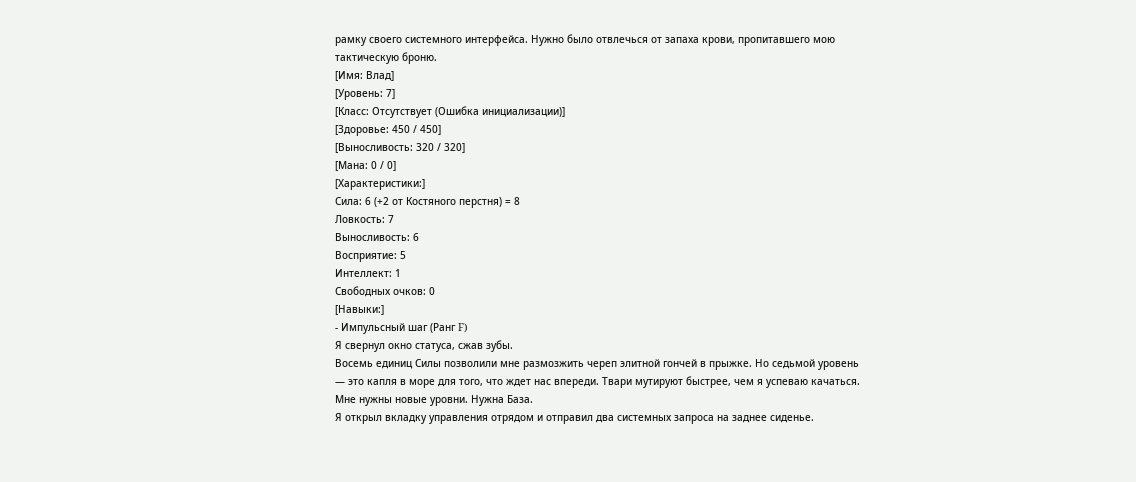рамку своего системного интерфейса. Нужно было отвлечься от запаха крови, пропитавшего мою тактическую броню.
[Имя: Влад]
[Уровень: 7]
[Класс: Отсутствует (Ошибка инициализации)]
[Здоровье: 450 / 450]
[Выносливость: 320 / 320]
[Мана: 0 / 0]
[Характеристики:]
Сила: 6 (+2 от Костяного перстня) = 8
Ловкость: 7
Выносливость: 6
Восприятие: 5
Интеллект: 1
Свободных очков: 0
[Навыки:]
- Импульсный шаг (Ранг F)
Я свернул окно статуса, сжав зубы.
Восемь единиц Силы позволили мне размозжить череп элитной гончей в прыжке. Но седьмой уровень — это капля в море для того, что ждет нас впереди. Твари мутируют быстрее, чем я успеваю качаться. Мне нужны новые уровни. Нужна База.
Я открыл вкладку управления отрядом и отправил два системных запроса на заднее сиденье.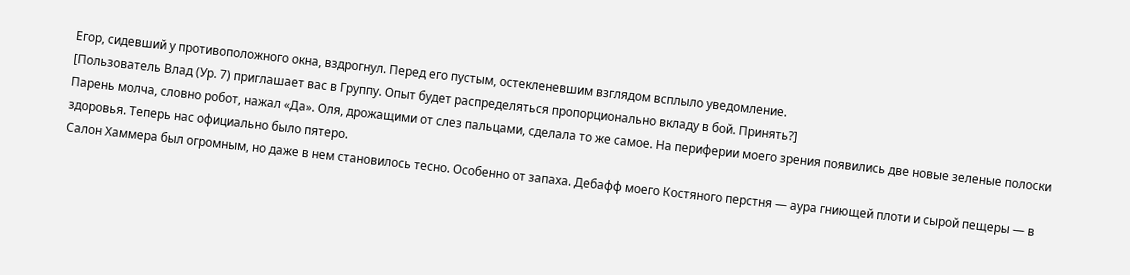Егор, сидевший у противоположного окна, вздрогнул. Перед его пустым, остекленевшим взглядом всплыло уведомление.
[Пользователь Влад (Ур. 7) приглашает вас в Группу. Опыт будет распределяться пропорционально вкладу в бой. Принять?]
Парень молча, словно робот, нажал «Да». Оля, дрожащими от слез пальцами, сделала то же самое. На периферии моего зрения появились две новые зеленые полоски здоровья. Теперь нас официально было пятеро.
Салон Хаммера был огромным, но даже в нем становилось тесно. Особенно от запаха. Дебафф моего Костяного перстня — аура гниющей плоти и сырой пещеры — в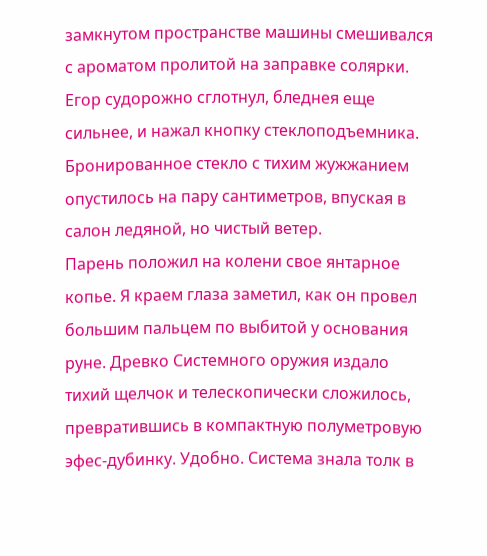замкнутом пространстве машины смешивался с ароматом пролитой на заправке солярки.
Егор судорожно сглотнул, бледнея еще сильнее, и нажал кнопку стеклоподъемника. Бронированное стекло с тихим жужжанием опустилось на пару сантиметров, впуская в салон ледяной, но чистый ветер.
Парень положил на колени свое янтарное копье. Я краем глаза заметил, как он провел большим пальцем по выбитой у основания руне. Древко Системного оружия издало тихий щелчок и телескопически сложилось, превратившись в компактную полуметровую эфес-дубинку. Удобно. Система знала толк в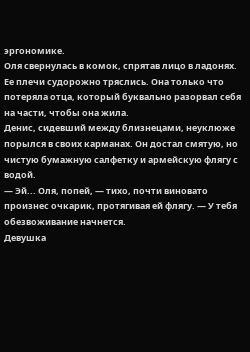эргономике.
Оля свернулась в комок, спрятав лицо в ладонях. Ее плечи судорожно тряслись. Она только что потеряла отца, который буквально разорвал себя на части, чтобы она жила.
Денис, сидевший между близнецами, неуклюже порылся в своих карманах. Он достал смятую, но чистую бумажную салфетку и армейскую флягу с водой.
— Эй... Оля, попей, — тихо, почти виновато произнес очкарик, протягивая ей флягу. — У тебя обезвоживание начнется.
Девушка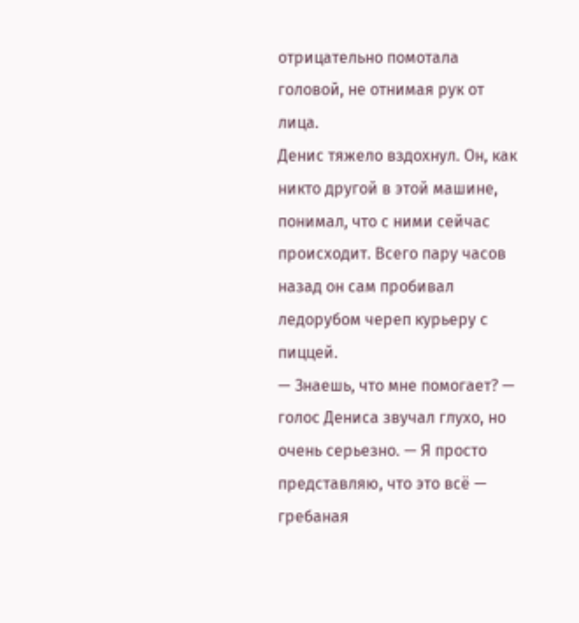отрицательно помотала головой, не отнимая рук от лица.
Денис тяжело вздохнул. Он, как никто другой в этой машине, понимал, что с ними сейчас происходит. Всего пару часов назад он сам пробивал ледорубом череп курьеру с пиццей.
— Знаешь, что мне помогает? — голос Дениса звучал глухо, но очень серьезно. — Я просто представляю, что это всё — гребаная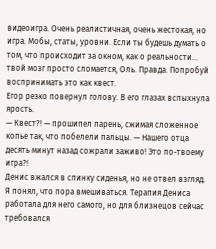видеоигра. Очень реалистичная, очень жестокая, но игра. Мобы, статы, уровни. Если ты будешь думать о том, что происходит за окном, как о реальности... твой мозг просто сломается, Оль. Правда. Попробуй воспринимать это как квест.
Егор резко повернул голову. В его глазах вспыхнула ярость.
— Квест?! — прошипел парень, сжимая сложенное копье так, что побелели пальцы. — Нашего отца десять минут назад сожрали заживо! Это по-твоему игра?!
Денис вжался в спинку сиденья, но не отвел взгляд.
Я понял, что пора вмешиваться. Терапия Дениса работала для него самого, но для близнецов сейчас требовался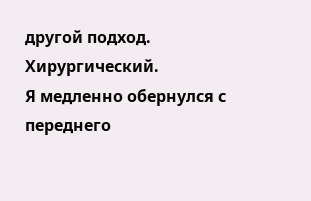другой подход. Хирургический.
Я медленно обернулся с переднего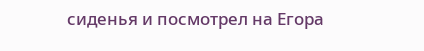сиденья и посмотрел на Егора